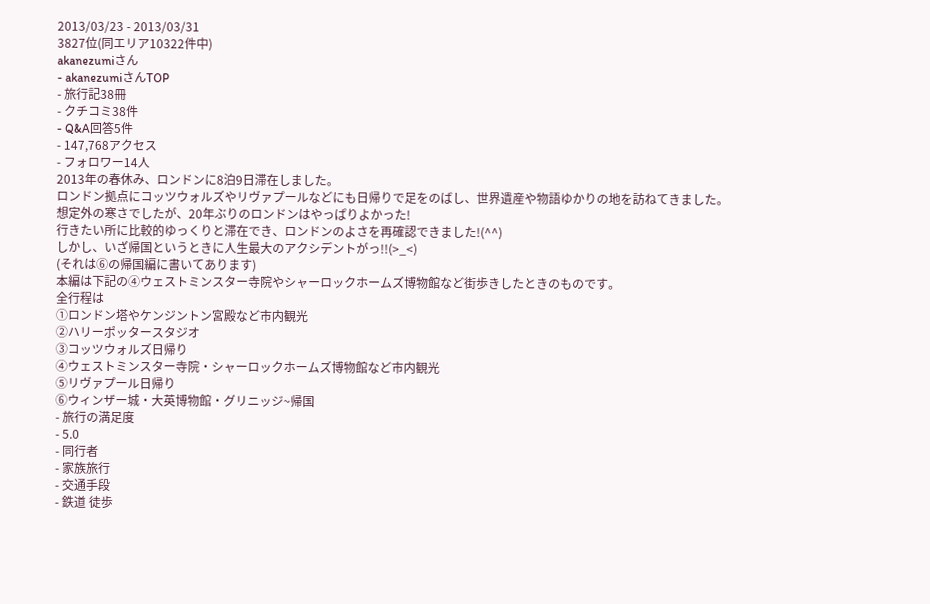2013/03/23 - 2013/03/31
3827位(同エリア10322件中)
akanezumiさん
- akanezumiさんTOP
- 旅行記38冊
- クチコミ38件
- Q&A回答5件
- 147,768アクセス
- フォロワー14人
2013年の春休み、ロンドンに8泊9日滞在しました。
ロンドン拠点にコッツウォルズやリヴァプールなどにも日帰りで足をのばし、世界遺産や物語ゆかりの地を訪ねてきました。
想定外の寒さでしたが、20年ぶりのロンドンはやっぱりよかった!
行きたい所に比較的ゆっくりと滞在でき、ロンドンのよさを再確認できました!(^^)
しかし、いざ帰国というときに人生最大のアクシデントがっ!!(>_<)
(それは⑥の帰国編に書いてあります)
本編は下記の④ウェストミンスター寺院やシャーロックホームズ博物館など街歩きしたときのものです。
全行程は
①ロンドン塔やケンジントン宮殿など市内観光
②ハリーポッタースタジオ
③コッツウォルズ日帰り
④ウェストミンスター寺院・シャーロックホームズ博物館など市内観光
⑤リヴァプール日帰り
⑥ウィンザー城・大英博物館・グリニッジ~帰国
- 旅行の満足度
- 5.0
- 同行者
- 家族旅行
- 交通手段
- 鉄道 徒歩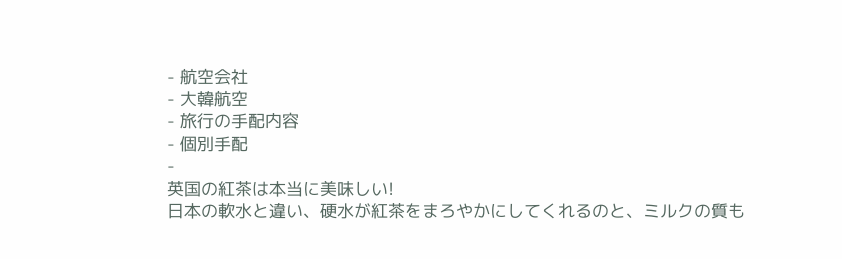- 航空会社
- 大韓航空
- 旅行の手配内容
- 個別手配
-
英国の紅茶は本当に美味しい!
日本の軟水と違い、硬水が紅茶をまろやかにしてくれるのと、ミルクの質も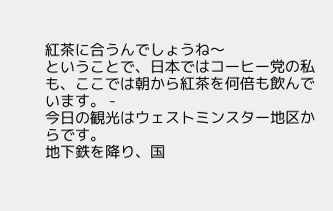紅茶に合うんでしょうね〜
ということで、日本ではコーヒー党の私も、ここでは朝から紅茶を何倍も飲んでいます。 -
今日の観光はウェストミンスター地区からです。
地下鉄を降り、国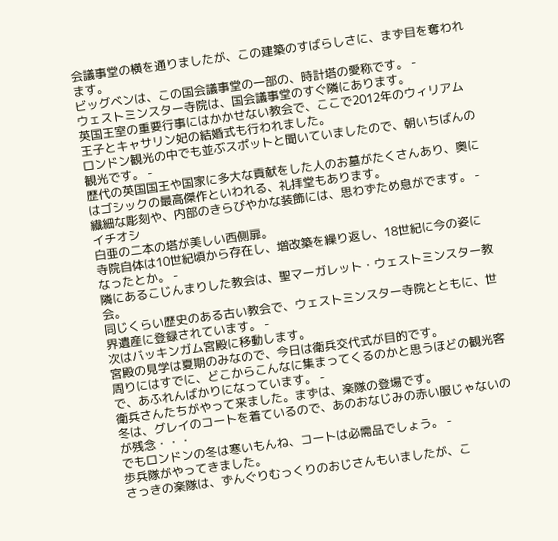会議事堂の横を通りましたが、この建築のすばらしさに、まず目を奪われます。
ビッグベンは、この国会議事堂の一部の、時計塔の愛称です。 -
ウェストミンスター寺院は、国会議事堂のすぐ隣にあります。
英国王室の重要行事にはかかせない教会で、ここで2012年のウィリアム王子とキャサリン妃の結婚式も行われました。
ロンドン観光の中でも並ぶスポットと聞いていましたので、朝いちばんの観光です。 -
歴代の英国国王や国家に多大な貢献をした人のお墓がたくさんあり、奥にはゴシックの最高傑作といわれる、礼拝堂もあります。
繊細な彫刻や、内部のきらびやかな装飾には、思わずため息がでます。 -
イチオシ
白亜の二本の塔が美しい西側扉。
寺院自体は10世紀頃から存在し、増改築を繰り返し、18世紀に今の姿になったとか。 -
隣にあるこじんまりした教会は、聖マーガレット・ウェストミンスター教会。
同じくらい歴史のある古い教会で、ウェストミンスター寺院とともに、世界遺産に登録されています。 -
次はバッキンガム宮殿に移動します。
宮殿の見学は夏期のみなので、今日は衛兵交代式が目的です。
周りにはすでに、どこからこんなに集まってくるのかと思うほどの観光客で、あふれんばかりになっています。 -
衛兵さんたちがやって来ました。まずは、楽隊の登場です。
冬は、グレイのコートを着ているので、あのおなじみの赤い服じゃないのが残念・・・
でもロンドンの冬は寒いもんね、コートは必需品でしょう。 -
歩兵隊がやってきました。
さっきの楽隊は、ずんぐりむっくりのおじさんもいましたが、こ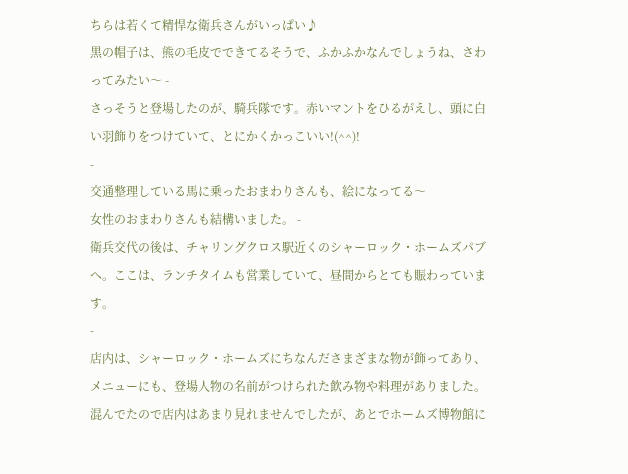ちらは若くて精悍な衛兵さんがいっぱい♪
黒の帽子は、熊の毛皮でできてるそうで、ふかふかなんでしょうね、さわってみたい〜 -
さっそうと登場したのが、騎兵隊です。赤いマントをひるがえし、頭に白い羽飾りをつけていて、とにかくかっこいい!(^^)!
-
交通整理している馬に乗ったおまわりさんも、絵になってる〜
女性のおまわりさんも結構いました。 -
衛兵交代の後は、チャリングクロス駅近くのシャーロック・ホームズパブへ。ここは、ランチタイムも営業していて、昼間からとても賑わっています。
-
店内は、シャーロック・ホームズにちなんださまざまな物が飾ってあり、メニューにも、登場人物の名前がつけられた飲み物や料理がありました。
混んでたので店内はあまり見れませんでしたが、あとでホームズ博物館に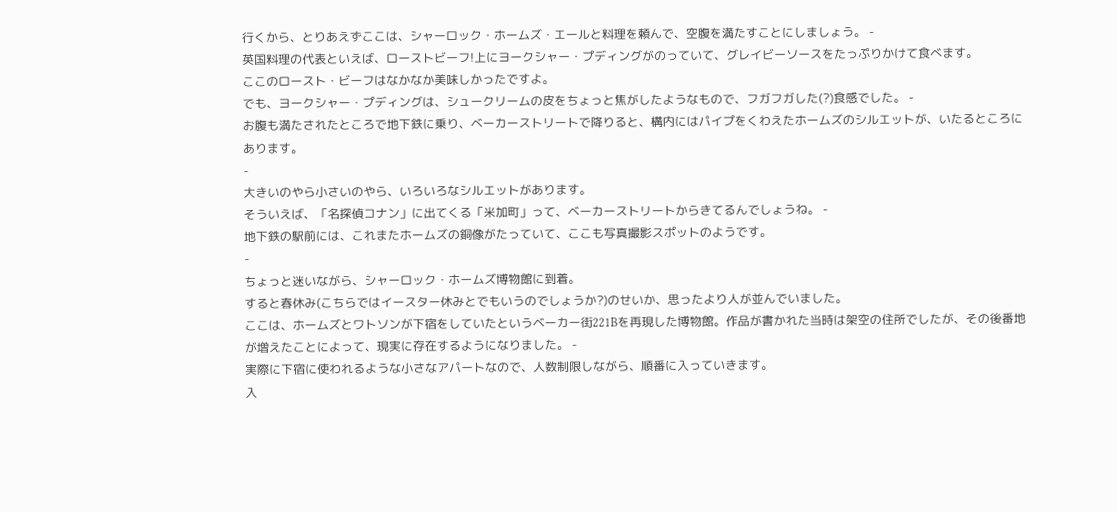行くから、とりあえずここは、シャーロック・ホームズ・エールと料理を頼んで、空腹を満たすことにしましょう。 -
英国料理の代表といえば、ローストビーフ!上にヨークシャー・プディングがのっていて、グレイビーソースをたっぷりかけて食べます。
ここのロースト・ビーフはなかなか美味しかったですよ。
でも、ヨークシャー・プディングは、シュークリームの皮をちょっと焦がしたようなもので、フガフガした(?)食感でした。 -
お腹も満たされたところで地下鉄に乗り、ベーカーストリートで降りると、構内にはパイプをくわえたホームズのシルエットが、いたるところにあります。
-
大きいのやら小さいのやら、いろいろなシルエットがあります。
そういえば、「名探偵コナン」に出てくる「米加町」って、ベーカーストリートからきてるんでしょうね。 -
地下鉄の駅前には、これまたホームズの銅像がたっていて、ここも写真撮影スポットのようです。
-
ちょっと迷いながら、シャーロック・ホームズ博物館に到着。
すると春休み(こちらではイースター休みとでもいうのでしょうか?)のせいか、思ったより人が並んでいました。
ここは、ホームズとワトソンが下宿をしていたというベーカー街221Bを再現した博物館。作品が書かれた当時は架空の住所でしたが、その後番地が増えたことによって、現実に存在するようになりました。 -
実際に下宿に使われるような小さなアパートなので、人数制限しながら、順番に入っていきます。
入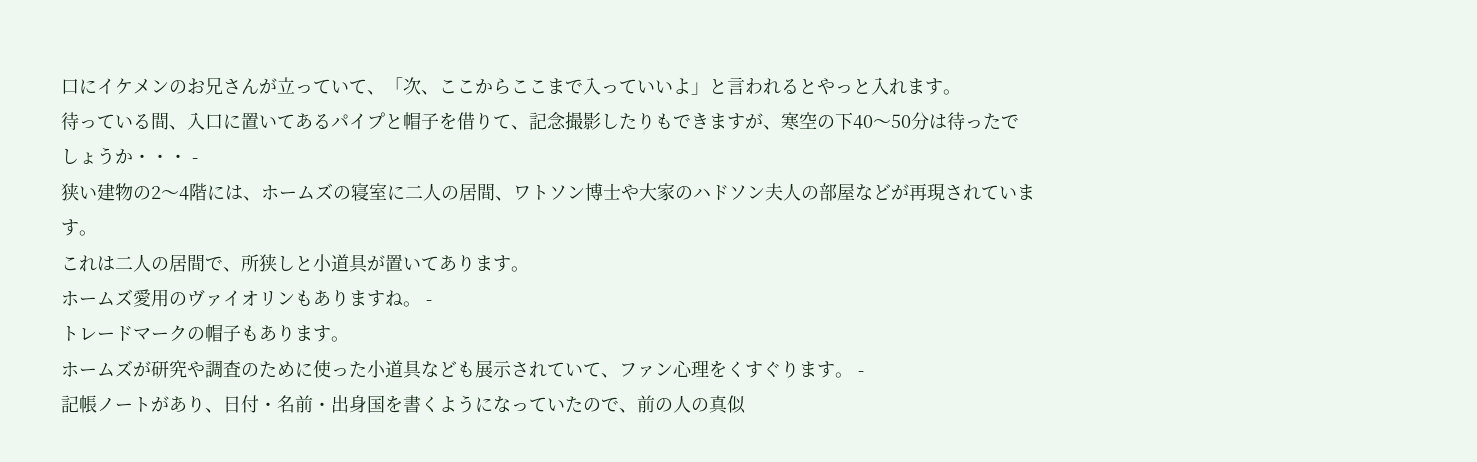口にイケメンのお兄さんが立っていて、「次、ここからここまで入っていいよ」と言われるとやっと入れます。
待っている間、入口に置いてあるパイプと帽子を借りて、記念撮影したりもできますが、寒空の下40〜50分は待ったでしょうか・・・ -
狭い建物の2〜4階には、ホームズの寝室に二人の居間、ワトソン博士や大家のハドソン夫人の部屋などが再現されています。
これは二人の居間で、所狭しと小道具が置いてあります。
ホームズ愛用のヴァイオリンもありますね。 -
トレードマークの帽子もあります。
ホームズが研究や調査のために使った小道具なども展示されていて、ファン心理をくすぐります。 -
記帳ノートがあり、日付・名前・出身国を書くようになっていたので、前の人の真似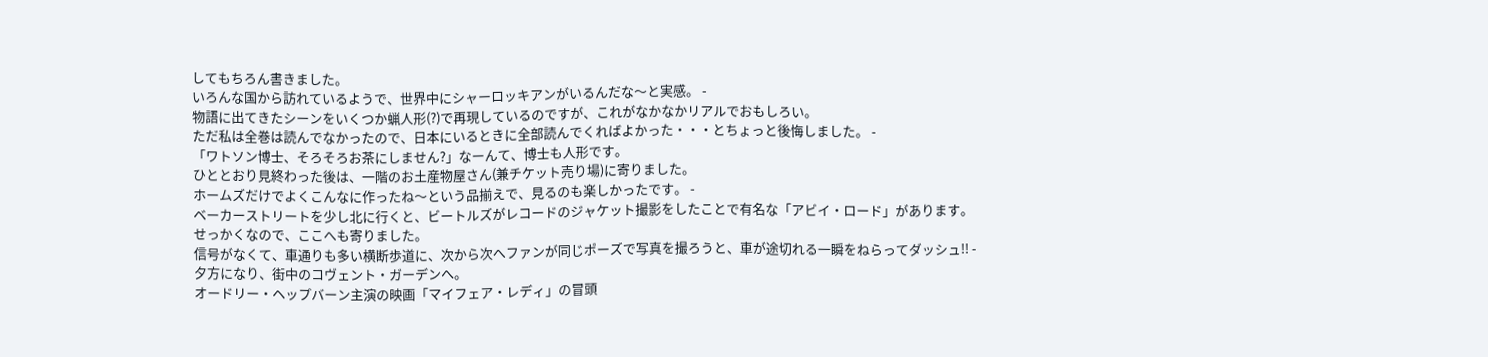してもちろん書きました。
いろんな国から訪れているようで、世界中にシャーロッキアンがいるんだな〜と実感。 -
物語に出てきたシーンをいくつか蝋人形(?)で再現しているのですが、これがなかなかリアルでおもしろい。
ただ私は全巻は読んでなかったので、日本にいるときに全部読んでくればよかった・・・とちょっと後悔しました。 -
「ワトソン博士、そろそろお茶にしません?」なーんて、博士も人形です。
ひととおり見終わった後は、一階のお土産物屋さん(兼チケット売り場)に寄りました。
ホームズだけでよくこんなに作ったね〜という品揃えで、見るのも楽しかったです。 -
ベーカーストリートを少し北に行くと、ビートルズがレコードのジャケット撮影をしたことで有名な「アビイ・ロード」があります。
せっかくなので、ここへも寄りました。
信号がなくて、車通りも多い横断歩道に、次から次へファンが同じポーズで写真を撮ろうと、車が途切れる一瞬をねらってダッシュ!! -
夕方になり、街中のコヴェント・ガーデンへ。
オードリー・ヘップバーン主演の映画「マイフェア・レディ」の冒頭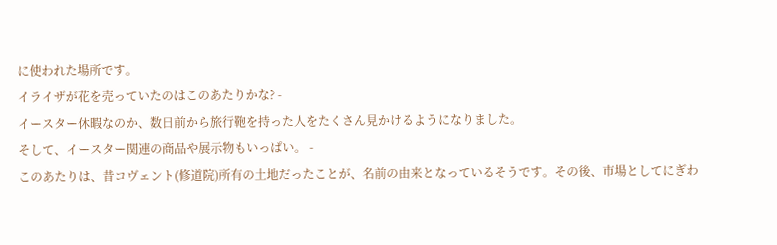に使われた場所です。
イライザが花を売っていたのはこのあたりかな? -
イースター休暇なのか、数日前から旅行鞄を持った人をたくさん見かけるようになりました。
そして、イースター関連の商品や展示物もいっぱい。 -
このあたりは、昔コヴェント(修道院)所有の土地だったことが、名前の由来となっているそうです。その後、市場としてにぎわ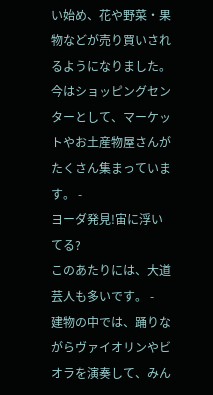い始め、花や野菜・果物などが売り買いされるようになりました。
今はショッピングセンターとして、マーケットやお土産物屋さんがたくさん集まっています。 -
ヨーダ発見!宙に浮いてる?
このあたりには、大道芸人も多いです。 -
建物の中では、踊りながらヴァイオリンやビオラを演奏して、みん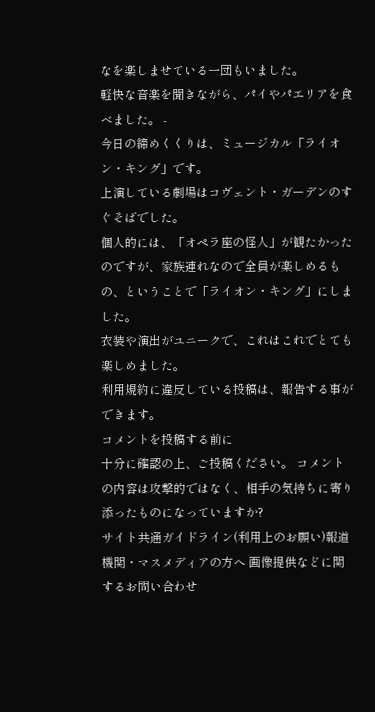なを楽しませている一団もいました。
軽快な音楽を聞きながら、パイやパエリアを食べました。 -
今日の締めくくりは、ミュージカル「ライオン・キング」です。
上演している劇場はコヴェント・ガーデンのすぐそばでした。
個人的には、「オペラ座の怪人」が観たかったのですが、家族連れなので全員が楽しめるもの、ということで「ライオン・キング」にしました。
衣装や演出がユニークで、これはこれでとても楽しめました。
利用規約に違反している投稿は、報告する事ができます。
コメントを投稿する前に
十分に確認の上、ご投稿ください。 コメントの内容は攻撃的ではなく、相手の気持ちに寄り添ったものになっていますか?
サイト共通ガイドライン(利用上のお願い)報道機関・マスメディアの方へ 画像提供などに関するお問い合わせ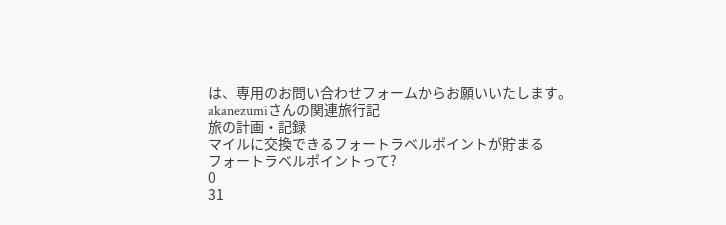は、専用のお問い合わせフォームからお願いいたします。
akanezumiさんの関連旅行記
旅の計画・記録
マイルに交換できるフォートラベルポイントが貯まる
フォートラベルポイントって?
0
31